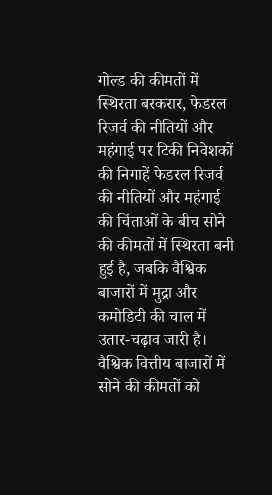गोल्ड की कीमतों में स्थिरता बरकरार, फेडरल रिजर्व की नीतियों और महंगाई पर टिकी निवेशकों की निगाहें फेडरल रिजर्व की नीतियों और महंगाई की चिंताओं के बीच सोने की कीमतों में स्थिरता बनी हुई है, जबकि वैश्विक बाजारों में मुद्रा और कमोडिटी की चाल में उतार-चढ़ाव जारी है। वैश्विक वित्तीय बाजारों में सोने की कीमतों को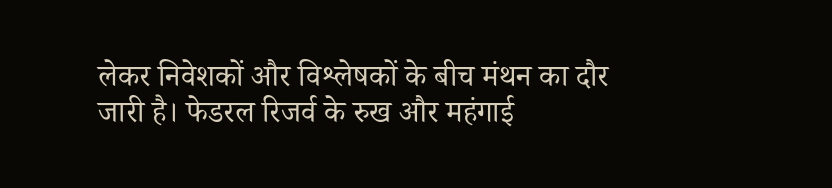लेकर निवेशकों और विश्लेषकों के बीच मंथन का दौर जारी है। फेडरल रिजर्व के रुख और महंगाई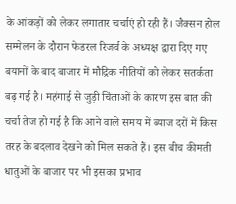के आंकड़ों को लेकर लगातार चर्चाएं हो रही हैं। जैक्सन होल सम्मेलन के दौरान फेडरल रिजर्व के अध्यक्ष द्वारा दिए गए बयानों के बाद बाजार में मौद्रिक नीतियों को लेकर सतर्कता बढ़ गई है। महंगाई से जुड़ी चिंताओं के कारण इस बात की चर्चा तेज हो गई है कि आने वाले समय में ब्याज दरों में किस तरह के बदलाव देखने को मिल सकते हैं। इस बीच कीमती धातुओं के बाजार पर भी इसका प्रभाव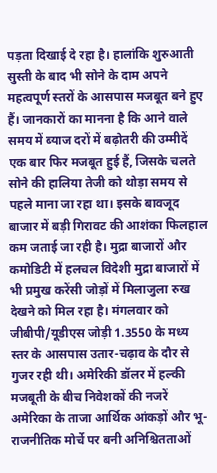पड़ता दिखाई दे रहा है। हालांकि शुरुआती सुस्ती के बाद भी सोने के दाम अपने महत्वपूर्ण स्तरों के आसपास मजबूत बने हुए हैं। जानकारों का मानना है कि आने वाले समय में ब्याज दरों में बढ़ोतरी की उम्मीदें एक बार फिर मजबूत हुई हैं, जिसके चलते सोने की हालिया तेजी को थोड़ा समय से पहले माना जा रहा था। इसके बावजूद बाजार में बड़ी गिरावट की आशंका फिलहाल कम जताई जा रही है। मुद्रा बाजारों और कमोडिटी में हलचल विदेशी मुद्रा बाजारों में भी प्रमुख करेंसी जोड़ों में मिलाजुला रुख देखने को मिल रहा है। मंगलवार को जीबीपी/यूडीएस जोड़ी 1.3550 के मध्य स्तर के आसपास उतार-चढ़ाव के दौर से गुजर रही थी। अमेरिकी डॉलर में हल्की मजबूती के बीच निवेशकों की नजरें अमेरिका के ताजा आर्थिक आंकड़ों और भू-राजनीतिक मोर्चे पर बनी अनिश्चितताओं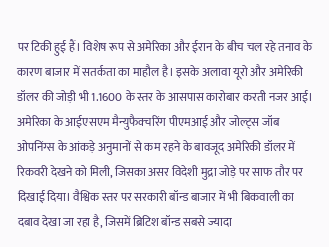पर टिकी हुई हैं। विशेष रूप से अमेरिका और ईरान के बीच चल रहे तनाव के कारण बाजार में सतर्कता का माहौल है। इसके अलावा यूरो और अमेरिकी डॉलर की जोड़ी भी 1.1600 के स्तर के आसपास कारोबार करती नजर आई। अमेरिका के आईएसएम मैन्युफैक्चरिंग पीएमआई और जोल्ट्स जॉब ओपनिंग्स के आंकड़े अनुमानों से कम रहने के बावजूद अमेरिकी डॉलर में रिकवरी देखने को मिली, जिसका असर विदेशी मुद्रा जोड़े पर साफ तौर पर दिखाई दिया। वैश्विक स्तर पर सरकारी बॉन्ड बाजार में भी बिकवाली का दबाव देखा जा रहा है, जिसमें ब्रिटिश बॉन्ड सबसे ज्यादा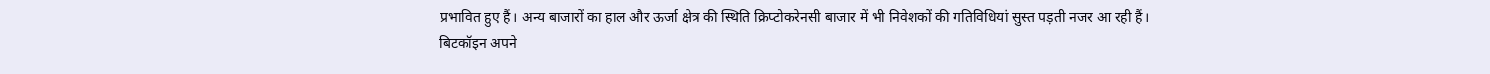प्रभावित हुए हैं। अन्य बाजारों का हाल और ऊर्जा क्षेत्र की स्थिति क्रिप्टोकरेनसी बाजार में भी निवेशकों की गतिविधियां सुस्त पड़ती नजर आ रही हैं। बिटकॉइन अपने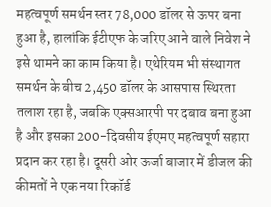महत्वपूर्ण समर्थन स्तर 78,000 डॉलर से ऊपर बना हुआ है, हालांकि ईटीएफ के जरिए आने वाले निवेश ने इसे थामने का काम किया है। एथेरियम भी संस्थागत समर्थन के बीच 2,450 डॉलर के आसपास स्थिरता तलाश रहा है, जबकि एक्सआरपी पर दबाव बना हुआ है और इसका 200-दिवसीय ईएमए महत्वपूर्ण सहारा प्रदान कर रहा है। दूसरी ओर ऊर्जा बाजार में डीजल की कीमतों ने एक नया रिकॉर्ड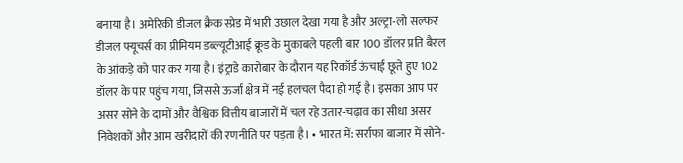बनाया है। अमेरिकी डीजल क्रैक स्प्रेड में भारी उछाल देखा गया है और अल्ट्रा-लो सल्फर डीजल फ्यूचर्स का प्रीमियम डब्ल्यूटीआई क्रूड के मुकाबले पहली बार 100 डॉलर प्रति बैरल के आंकड़े को पार कर गया है। इंट्राडे कारोबार के दौरान यह रिकॉर्ड ऊंचाई छूते हुए 102 डॉलर के पार पहुंच गया, जिससे ऊर्जा क्षेत्र में नई हलचल पैदा हो गई है। इसका आप पर असर सोने के दामों और वैश्विक वित्तीय बाजारों में चल रहे उतार-चढ़ाव का सीधा असर निवेशकों और आम खरीदारों की रणनीति पर पड़ता है। • भारत में: सर्राफा बाजार में सोने-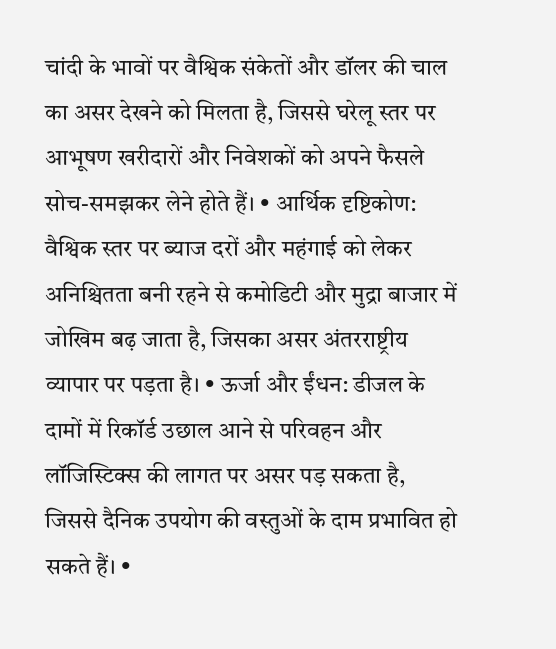चांदी के भावों पर वैश्विक संकेतों और डॉलर की चाल का असर देखने को मिलता है, जिससे घरेलू स्तर पर आभूषण खरीदारों और निवेशकों को अपने फैसले सोच-समझकर लेने होते हैं। • आर्थिक दृष्टिकोण: वैश्विक स्तर पर ब्याज दरों और महंगाई को लेकर अनिश्चितता बनी रहने से कमोडिटी और मुद्रा बाजार में जोखिम बढ़ जाता है, जिसका असर अंतरराष्ट्रीय व्यापार पर पड़ता है। • ऊर्जा और ईंधन: डीजल के दामों में रिकॉर्ड उछाल आने से परिवहन और लॉजिस्टिक्स की लागत पर असर पड़ सकता है, जिससे दैनिक उपयोग की वस्तुओं के दाम प्रभावित हो सकते हैं। •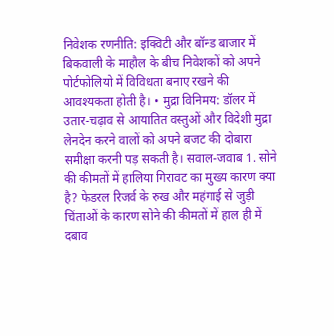निवेशक रणनीति: इक्विटी और बॉन्ड बाजार में बिकवाली के माहौल के बीच निवेशकों को अपने पोर्टफोलियो में विविधता बनाए रखने की आवश्यकता होती है। • मुद्रा विनिमय: डॉलर में उतार-चढ़ाव से आयातित वस्तुओं और विदेशी मुद्रा लेनदेन करने वालों को अपने बजट की दोबारा समीक्षा करनी पड़ सकती है। सवाल-जवाब 1. सोने की कीमतों में हालिया गिरावट का मुख्य कारण क्या है? फेडरल रिजर्व के रुख और महंगाई से जुड़ी चिंताओं के कारण सोने की कीमतों में हाल ही में दबाव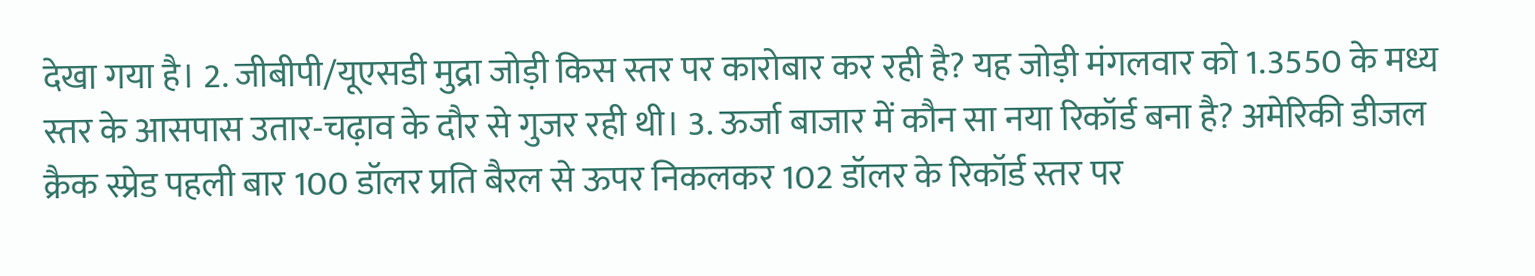देखा गया है। 2. जीबीपी/यूएसडी मुद्रा जोड़ी किस स्तर पर कारोबार कर रही है? यह जोड़ी मंगलवार को 1.3550 के मध्य स्तर के आसपास उतार-चढ़ाव के दौर से गुजर रही थी। 3. ऊर्जा बाजार में कौन सा नया रिकॉर्ड बना है? अमेरिकी डीजल क्रैक स्प्रेड पहली बार 100 डॉलर प्रति बैरल से ऊपर निकलकर 102 डॉलर के रिकॉर्ड स्तर पर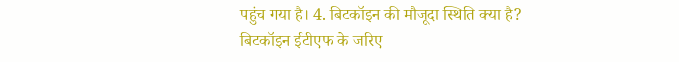पहुंच गया है। 4. बिटकॉइन की मौजूदा स्थिति क्या है? बिटकॉइन ईटीएफ के जरिए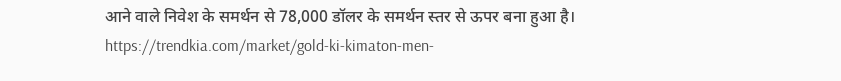आने वाले निवेश के समर्थन से 78,000 डॉलर के समर्थन स्तर से ऊपर बना हुआ है। https://trendkia.com/market/gold-ki-kimaton-men-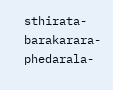sthirata-barakarara-phedarala-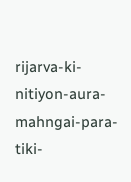rijarva-ki-nitiyon-aura-mahngai-para-tiki-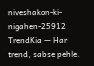niveshakon-ki-nigahen-25912 TrendKia — Har trend, sabse pehle.